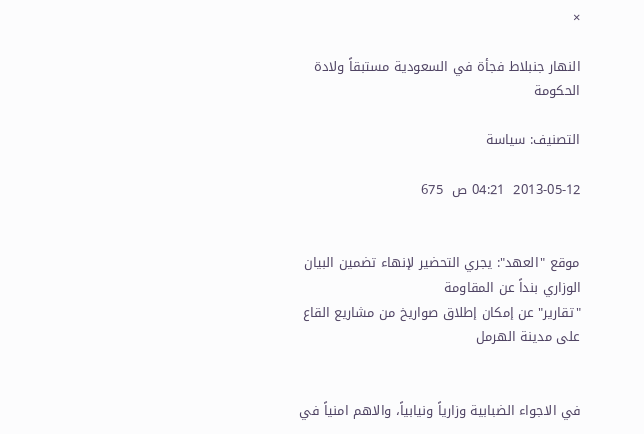×

النهار جنبلاط فجأة في السعودية مستبقاً ولادة الحكومة

التصنيف: سياسة

2013-05-12  04:21 ص  675


موقع "العهد": يجري التحضير لإنهاء تضمين البيان الوزاري بنداً عن المقاومة
"تقارير" عن إمكان إطلاق صواريخ من مشاريع القاع على مدينة الهرمل


في الاجواء الضبابية وزارياً ونيابياً، والاهم امنياً في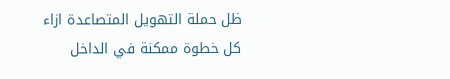ظل حملة التهويل المتصاعدة ازاء كل خطوة ممكنة في الداخل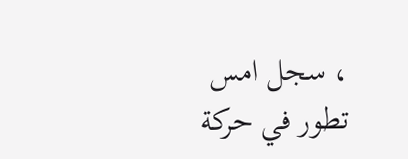، سجل امس تطور في حركة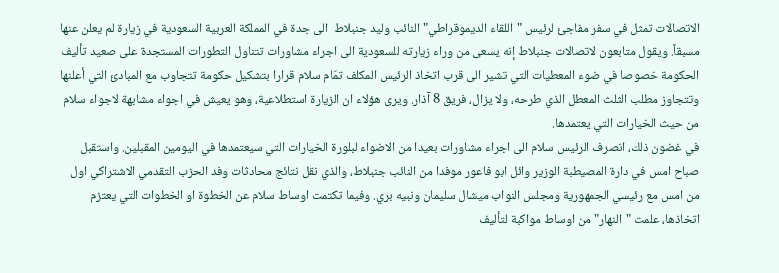الاتصالات تمثل في سفر مفاجئ لرئيس "اللقاء الديموقراطي" النائب وليد جنبلاط  الى جدة في المملكة العربية السعودية في زيارة لم يعلن عنها مسبقاً. ويقول متابعون لاتصالات جنبلاط إنه يسعى من وراء زيارته للسعودية الى اجراء مشاورات تتناول التطورات المستجدة على صعيد تأليف الحكومة خصوصا في ضوء المعطيات التي تشير الى قرب اتخاذ الرئيس المكلف تمّام سلام قرارا بتشكيل حكومة تتجاوب مع المبادئ التي أعلنها وتتجاوز مطلب الثلث المعطل الذي طرحه، ولا يزال، فريق 8 آذار. ويرى هؤلاء ان الزيارة استطلاعية، وهو يعيش في اجواء مشابهة لاجواء سلام من حيث الخيارات التي يعتمدها.
في غضون ذلك، انصرف الرئيس سلام الى اجراء مشاورات بعيدا من الاضواء لبلورة الخيارات التي سيعتمدها في اليومين المقبلين. واستقبل صباح امس في دارة المصيطبة الوزير وائل ابو فاعور موفدا من النائب جنبلاط، والذي نقل نتائج محادثات وفد الحزب التقدمي الاشتراكي اول من امس مع رئيسي الجمهورية ومجلس النواب ميشال سليمان ونبيه بري. وفيما تكتمت اوساط سلام عن الخطوة او الخطوات التي يعتزم اتخاذها، علمت "النهار" من اوساط مواكبة لتأليف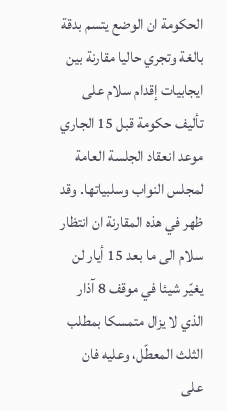الحكومة ان الوضع يتسم بدقة بالغة وتجري حاليا مقارنة بين ايجابيات إقدام سلام على تأليف حكومة قبل 15 الجاري موعد انعقاد الجلسة العامة لمجلس النواب وسلبياتها. وقد ظهر في هذه المقارنة ان انتظار سلام الى ما بعد 15 أيار لن يغيّر شيئا في موقف 8 آذار الذي لا يزال متمسكا بمطلب  الثلث المعطّل، وعليه فان على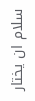سلام ان يختار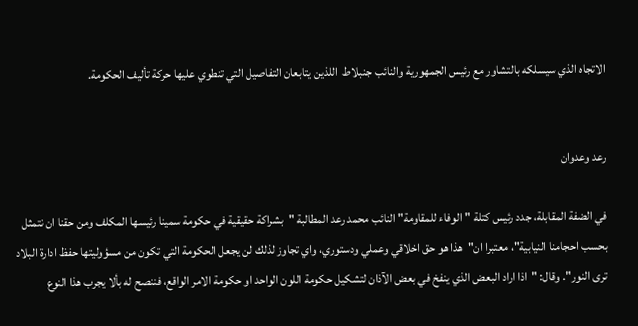الاتجاه الذي سيسلكه بالتشاور مع رئيس الجمهورية والنائب جنبلاط  اللذين يتابعان التفاصيل التي تنطوي عليها حركة تأليف الحكومة.


رعد وعدوان

في الضفة المقابلة، جدد رئيس كتلة "الوفاء للمقاومة" النائب محمد رعد المطالبة "بشراكة حقيقية في حكومة سمينا رئيسها المكلف ومن حقنا ان نتمثل بحسب احجامنا النيابية"، معتبرا ان"هذا هو حق اخلاقي وعملي ودستوري، واي تجاوز لذلك لن يجعل الحكومة التي تكون من مسؤوليتها حفظ ادارة البلاد ترى النور". وقال: "اذا اراد البعض الذي ينفخ في بعض الآذان لتشكيل حكومة اللون الواحد او حكومة الامر الواقع، فننصح له بألا يجرب هذا النوع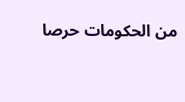من الحكومات حرصا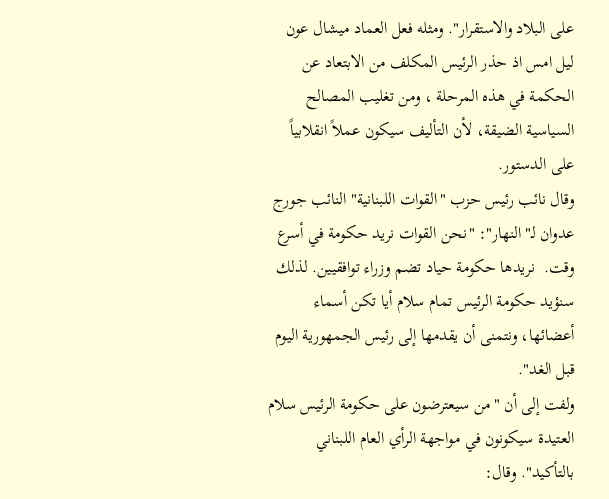على البلاد والاستقرار". ومثله فعل العماد ميشال عون ليل امس اذ حذر الرئيس المكلف من الابتعاد عن الحكمة في هذه المرحلة ، ومن تغليب المصالح السياسية الضيقة، لأن التأليف سيكون عملاً انقلابياً على الدستور.
وقال نائب رئيس حزب "القوات اللبنانية" النائب جورج عدوان لـ"النهار": "نحن القوات نريد حكومة في أسرع وقت.  نريدها حكومة حياد تضم وزراء توافقيين. لذلك سنؤيد حكومة الرئيس تمام سلام أيا تكن أسماء أعضائها، ونتمنى أن يقدمها إلى رئيس الجمهورية اليوم قبل الغد".
ولفت إلى أن "من سيعترضون على حكومة الرئيس سلام العتيدة سيكونون في مواجهة الرأي العام اللبناني بالتأكيد". وقال: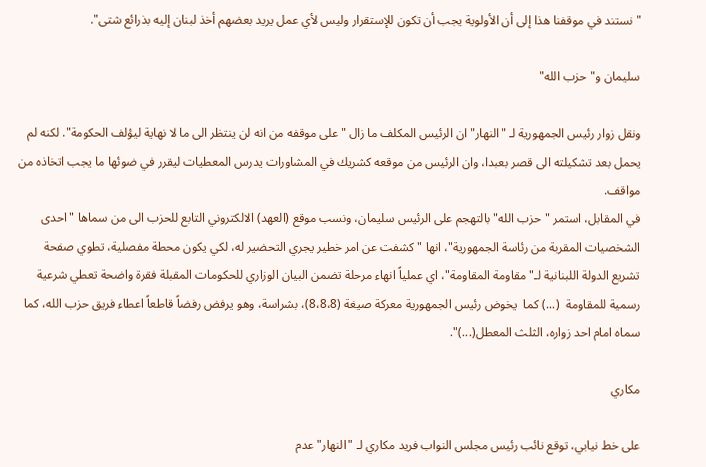"نستند في موقفنا هذا إلى أن الأولوية يجب أن تكون للإستقرار وليس لأي عمل يريد بعضهم أخذ لبنان إليه بذرائع شتى".

سليمان و"حزب الله"

ونقل زوار رئيس الجمهورية لـ "النهار" ان الرئيس المكلف ما زال " على موقفه من انه لن ينتظر الى ما لا نهاية ليؤلف الحكومة". لكنه لم يحمل بعد تشكيلته الى قصر بعبدا، وان الرئيس من موقعه كشريك في المشاورات يدرس المعطيات ليقرر في ضوئها ما يجب اتخاذه من مواقف.
في المقابل، استمر "حزب الله" بالتهجم على الرئيس سليمان، ونسب موقع (العهد) الالكتروني التابع للحزب الى من سماها "احدى الشخصيات المقربة من رئاسة الجمهورية"، انها "كشفت عن امر خطير يجري التحضير له، لكي يكون محطة مفصلية، تطوي صفحة تشريع الدولة اللبنانية لـ"مقاومة المقاومة"، اي عملياً انهاء مرحلة تضمن البيان الوزاري للحكومات المقبلة فقرة واضحة تعطي شرعية رسمية للمقاومة  (...) كما  يخوض رئيس الجمهورية معركة صيغة (8،8،8)، بشراسة، وهو يرفض رفضاً قاطعاً اعطاء فريق حزب الله، كما سماه امام احد زواره، الثلث المعطل(...)".

مكاري

على خط نيابي، توقع نائب رئيس مجلس النواب فريد مكاري لـ "النهار" عدم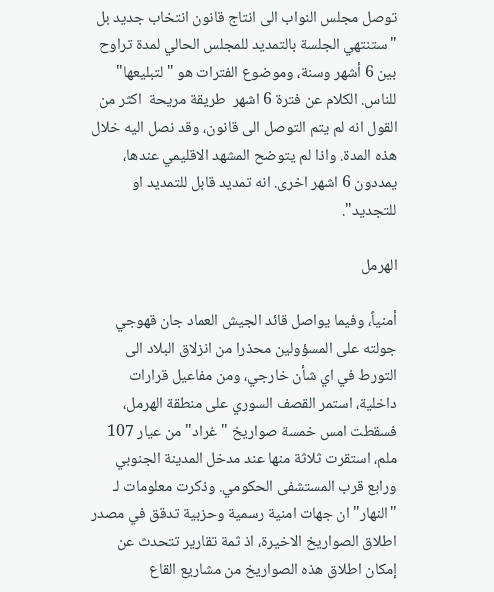توصل مجلس النواب الى انتاج قانون انتخاب جديد بل "ستنتهي الجلسة بالتمديد للمجلس الحالي لمدة تراوح بين 6 أشهر وسنة، وموضوع الفترات هو " لتبليعها" للناس. الكلام عن فترة 6 اشهر  طريقة مريحة  اكثر من القول انه لم يتم التوصل الى قانون، وقد نصل اليه خلال هذه المدة. واذا لم يتوضح المشهد الاقليمي عندها، يمددون 6 اشهر اخرى. انه تمديد قابل للتمديد او للتجديد".

الهرمل

أمنياً، وفيما يواصل قائد الجيش العماد جان قهوجي جولته على المسؤولين محذرا من انزلاق البلاد الى التورط في اي شأن خارجي، ومن مفاعيل قرارات داخلية، استمر القصف السوري على منطقة الهرمل، فسقطت امس خمسة صواريخ "غراد" من عيار 107 ملم، استقرت ثلاثة منها عند مدخل المدينة الجنوبي ورابع قرب المستشفى الحكومي. وذكرت معلومات لـ "النهار" ان جهات امنية رسمية وحزبية تدقق في مصدر اطلاق الصواريخ الاخيرة، اذ ثمة تقارير تتحدث عن إمكان اطلاق هذه الصواريخ من مشاريع القاع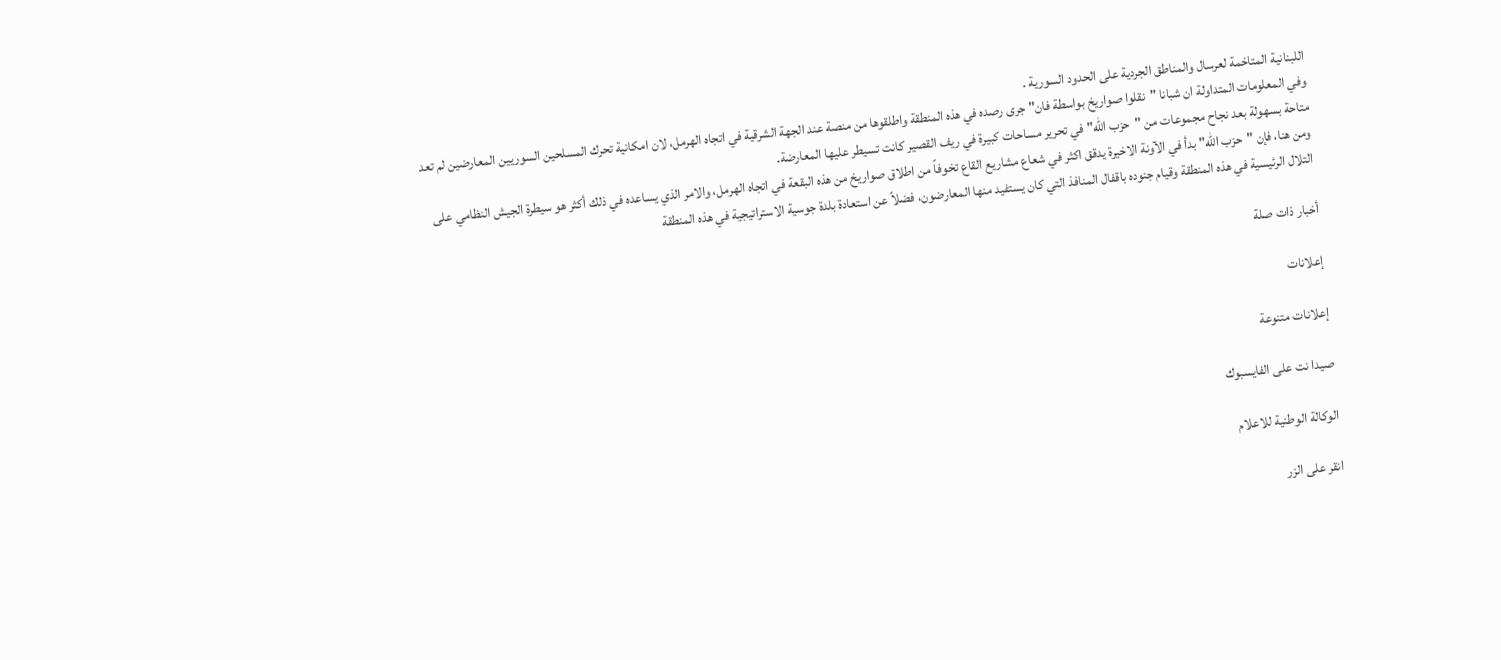اللبنانية المتاخمة لعرسال والمناطق الجردية على الحدود السورية .
وفي المعلومات المتداولة ان شبانا "نقلوا صواريخ بواسطة فان" جرى رصده في هذه المنطقة واطلقوها من منصة عند الجهة الشرقية في اتجاه الهرمل، لان امكانية تحرك المسلحين السوريين المعارضين لم تعد متاحة بسهولة بعد نجاح مجموعات من "حزب الله" في تحرير مساحات كبيرة في ريف القصير كانت تسيطر عليها المعارضة.
ومن هنا، فإن "حزب الله" بدأ في الآونة الاخيرة يدقق اكثر في شعاع مشاريع القاع تخوفاً من اطلاق صواريخ من هذه البقعة في اتجاه الهرمل، والامر الذي يساعده في ذلك أكثر هو سيطرة الجيش النظامي على التلال الرئيسية في هذه المنطقة وقيام جنوده باقفال المنافذ التي كان يستفيد منها المعارضون، فضلاً عن استعادة بلدة جوسية الاستراتيجية في هذه المنطقة

أخبار ذات صلة

إعلانات

إعلانات متنوعة

صيدا نت على الفايسبوك

الوكالة الوطنية للاعلام

انقر على الزر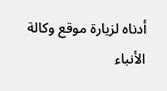أدناه لزيارة موقع وكالة الأنباء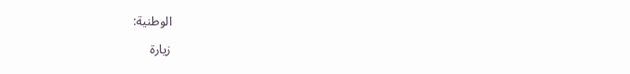الوطنية:

زيارة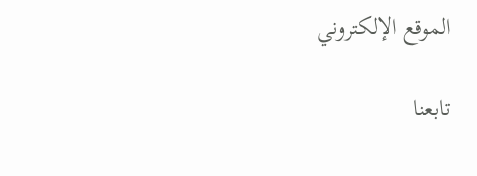الموقع الإلكتروني

تابعنا